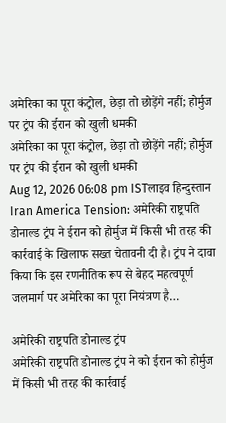अमेरिका का पूरा कंट्रोल, छेड़ा तो छोड़ेंगे नहीं; होर्मुज पर ट्रंप की ईरान को खुली धमकी
अमेरिका का पूरा कंट्रोल, छेड़ा तो छोड़ेंगे नहीं; होर्मुज पर ट्रंप की ईरान को खुली धमकी
Aug 12, 2026 06:08 pm ISTलाइव हिन्दुस्तान
Iran America Tension: अमेरिकी राष्ट्रपति डोनाल्ड ट्रंप ने ईरान को होर्मुज में किसी भी तरह की कार्रवाई के खिलाफ सख्त चेतावनी दी है। ट्रंप ने दावा किया कि इस रणनीतिक रूप से बेहद महत्वपूर्ण जलमार्ग पर अमेरिका का पूरा नियंत्रण है…

अमेरिकी राष्ट्रपति डोनाल्ड ट्रंप
अमेरिकी राष्ट्रपति डोनाल्ड ट्रंप ने को ईरान को होर्मुज में किसी भी तरह की कार्रवाई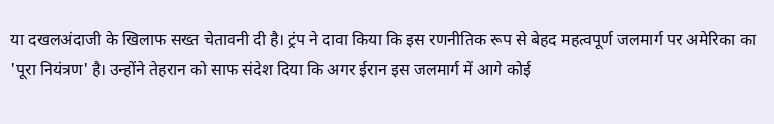या दखलअंदाजी के खिलाफ सख्त चेतावनी दी है। ट्रंप ने दावा किया कि इस रणनीतिक रूप से बेहद महत्वपूर्ण जलमार्ग पर अमेरिका का 'पूरा नियंत्रण' है। उन्होंने तेहरान को साफ संदेश दिया कि अगर ईरान इस जलमार्ग में आगे कोई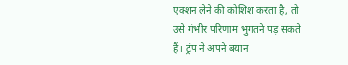एक्शन लेने की कोशिश करता है, तो उसे गंभीर परिणाम भुगतने पड़ सकते हैं। ट्रंप ने अपने बयान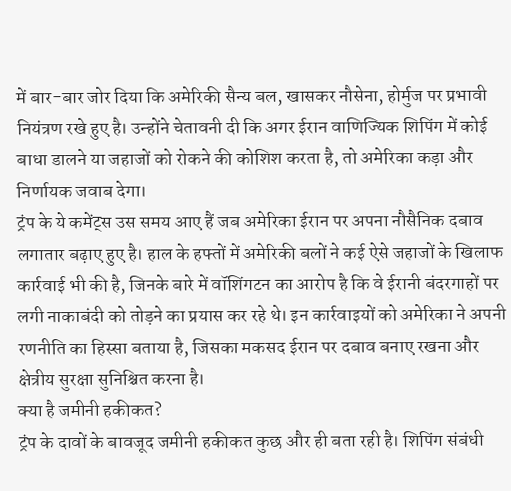में बार-बार जोर दिया कि अमेरिकी सैन्य बल, खासकर नौसेना, होर्मुज पर प्रभावी नियंत्रण रखे हुए है। उन्होंने चेतावनी दी कि अगर ईरान वाणिज्यिक शिपिंग में कोई बाधा डालने या जहाजों को रोकने की कोशिश करता है, तो अमेरिका कड़ा और निर्णायक जवाब देगा।
ट्रंप के ये कमेंट्स उस समय आए हैं जब अमेरिका ईरान पर अपना नौसैनिक दबाव लगातार बढ़ाए हुए है। हाल के हफ्तों में अमेरिकी बलों ने कई ऐसे जहाजों के खिलाफ कार्रवाई भी की है, जिनके बारे में वॉशिंगटन का आरोप है कि वे ईरानी बंदरगाहों पर लगी नाकाबंदी को तोड़ने का प्रयास कर रहे थे। इन कार्रवाइयों को अमेरिका ने अपनी रणनीति का हिस्सा बताया है, जिसका मकसद ईरान पर दबाव बनाए रखना और क्षेत्रीय सुरक्षा सुनिश्चित करना है।
क्या है जमीनी हकीकत?
ट्रंप के दावों के बावजूद जमीनी हकीकत कुछ और ही बता रही है। शिपिंग संबंधी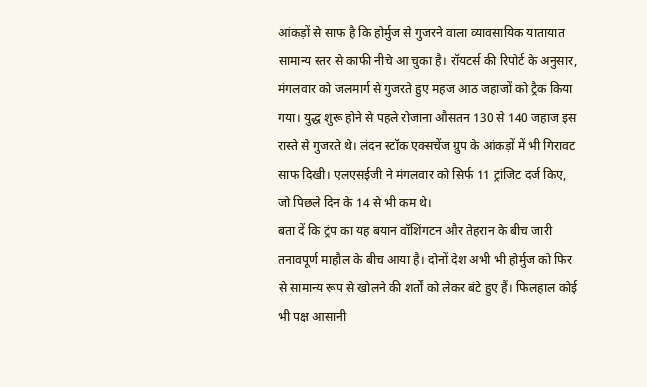आंकड़ों से साफ है कि होर्मुज से गुजरने वाला व्यावसायिक यातायात सामान्य स्तर से काफी नीचे आ चुका है। रॉयटर्स की रिपोर्ट के अनुसार, मंगलवार को जलमार्ग से गुजरते हुए महज आठ जहाजों को ट्रैक किया गया। युद्ध शुरू होने से पहले रोजाना औसतन 130 से 140 जहाज इस रास्ते से गुजरते थे। लंदन स्टॉक एक्सचेंज ग्रुप के आंकड़ों में भी गिरावट साफ दिखी। एलएसईजी ने मंगलवार को सिर्फ 11 ट्रांजिट दर्ज किए, जो पिछले दिन के 14 से भी कम थे।
बता दें कि ट्रंप का यह बयान वॉशिंगटन और तेहरान के बीच जारी तनावपूर्ण माहौल के बीच आया है। दोनों देश अभी भी होर्मुज को फिर से सामान्य रूप से खोलने की शर्तों को लेकर बंटे हुए हैं। फिलहाल कोई भी पक्ष आसानी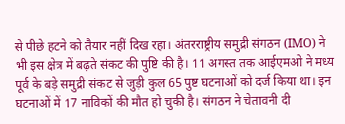से पीछे हटने को तैयार नहीं दिख रहा। अंतरराष्ट्रीय समुद्री संगठन (IMO) ने भी इस क्षेत्र में बढ़ते संकट की पुष्टि की है। 11 अगस्त तक आईएमओ ने मध्य पूर्व के बड़े समुद्री संकट से जुड़ी कुल 65 पुष्ट घटनाओं को दर्ज किया था। इन घटनाओं में 17 नाविकों की मौत हो चुकी है। संगठन ने चेतावनी दी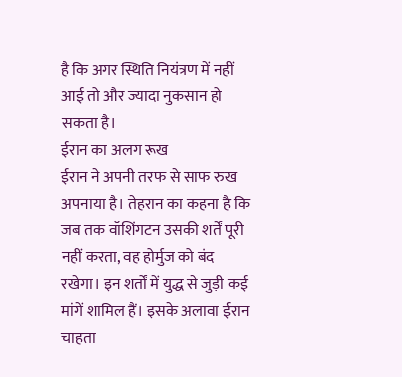है कि अगर स्थिति नियंत्रण में नहीं आई तो और ज्यादा नुकसान हो सकता है।
ईरान का अलग रूख
ईरान ने अपनी तरफ से साफ रुख अपनाया है। तेहरान का कहना है कि जब तक वॉशिंगटन उसकी शर्तें पूरी नहीं करता, वह होर्मुज को बंद रखेगा। इन शर्तों में युद्ध से जुड़ी कई मांगें शामिल हैं। इसके अलावा ईरान चाहता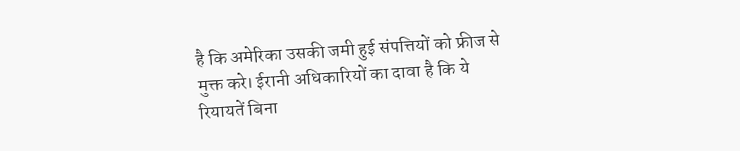है कि अमेरिका उसकी जमी हुई संपत्तियों को फ्रीज से मुक्त करे। ईरानी अधिकारियों का दावा है कि ये रियायतें बिना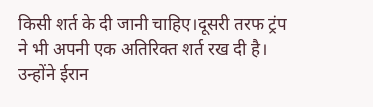किसी शर्त के दी जानी चाहिए।दूसरी तरफ ट्रंप ने भी अपनी एक अतिरिक्त शर्त रख दी है। उन्होंने ईरान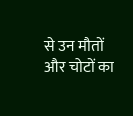से उन मौतों और चोटों का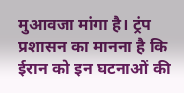मुआवजा मांगा है। ट्रंप प्रशासन का मानना है कि ईरान को इन घटनाओं की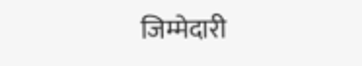जिम्मेदारी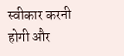स्वीकार करनी होगी और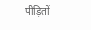पीड़ितों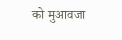को मुआवजा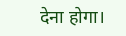देना होगा।